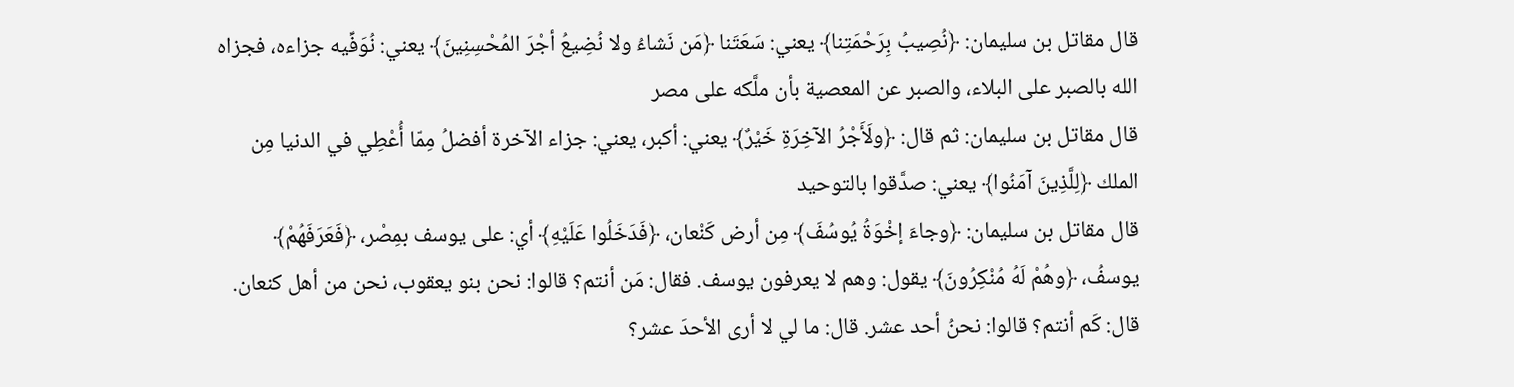قال مقاتل بن سليمان: ﴿نُصِيبُ بِرَحْمَتِنا﴾ يعني: سَعَتَنا ﴿مَن نَشاءُ ولا نُضِيعُ أجْرَ المُحْسِنِينَ﴾ يعني: نُوَفِّيه جزاءه، فجزاه الله بالصبر على البلاء، والصبر عن المعصية بأن ملَّكه على مصر
قال مقاتل بن سليمان: ثم قال: ﴿ولَأَجْرُ الآخِرَةِ خَيْرٌ﴾ يعني: أكبر، يعني: جزاء الآخرة أفضلُ مِمّا أُعْطِي في الدنيا مِن الملك ﴿لِلَّذِينَ آمَنُوا﴾ يعني: صدَّقوا بالتوحيد
قال مقاتل بن سليمان: ﴿وجاءَ إخْوَةُ يُوسُفَ﴾ مِن أرض كَنْعان، ﴿فَدَخَلُوا عَلَيْهِ﴾ أي: على يوسف بمِصْر، ﴿فَعَرَفَهُمْ﴾ يوسفُ، ﴿وهُمْ لَهُ مُنْكِرُونَ﴾ يقول: وهم لا يعرفون يوسف. فقال: مَن أنتم؟ قالوا: نحن بنو يعقوب، نحن من أهل كنعان. قال: كَم أنتم؟ قالوا: نحنُ أحد عشر. قال: ما لي لا أرى الأحدَ عشر؟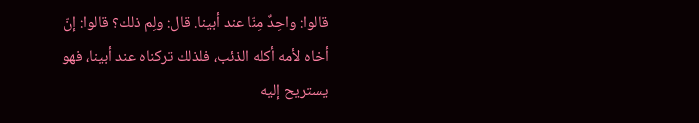قالوا: واحِدٌ مِنّا عند أبينا. قال: ولِم ذلك؟ قالوا: إنّ أخاه لأمه أكله الذئب، فلذلك تركناه عند أبينا، فهو يستريح إليه